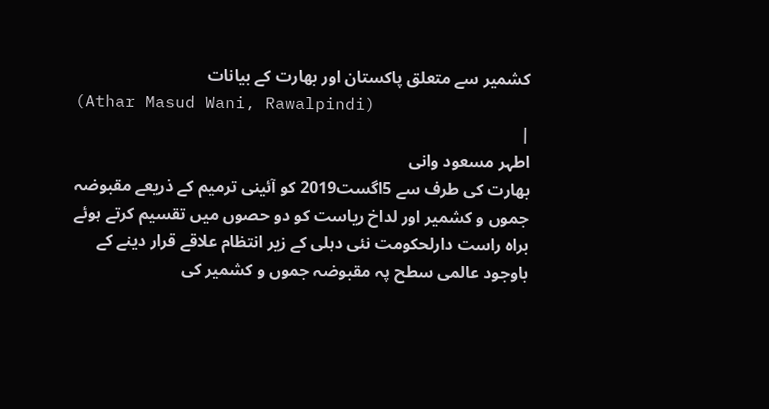کشمیر سے متعلق پاکستان اور بھارت کے بیانات
(Athar Masud Wani, Rawalpindi)
|
اطہر مسعود وانی
بھارت کی طرف سے 5اگست2019 کو آئینی ترمیم کے ذریعے مقبوضہ جموں و کشمیر اور لداخ ریاست کو دو حصوں میں تقسیم کرتے ہوئے براہ راست دارلحکومت نئی دہلی کے زیر انتظام علاقے قرار دینے کے باوجود عالمی سطح پہ مقبوضہ جموں و کشمیر کی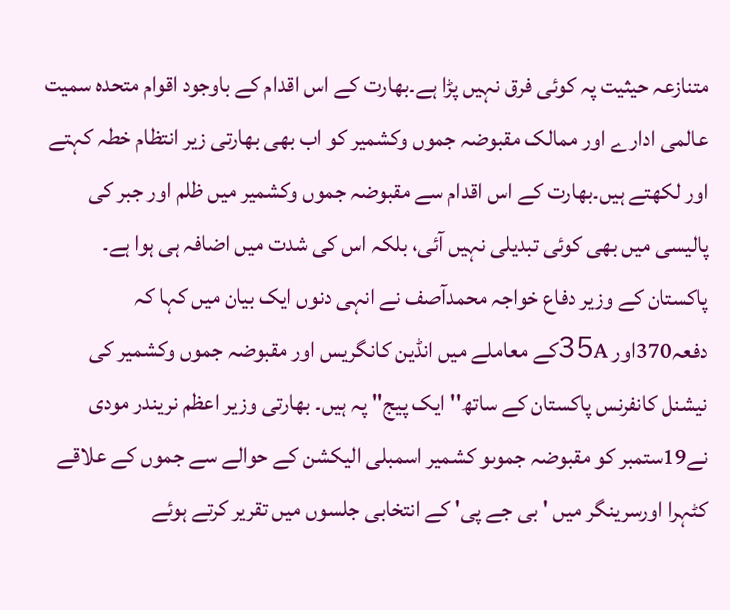متنازعہ حیثیت پہ کوئی فرق نہیں پڑا ہے۔بھارت کے اس اقدام کے باوجود اقوام متحدہ سمیت عالمی ادارے اور ممالک مقبوضہ جموں وکشمیر کو اب بھی بھارتی زیر انتظام خطہ کہتے اور لکھتے ہیں۔بھارت کے اس اقدام سے مقبوضہ جموں وکشمیر میں ظلم اور جبر کی پالیسی میں بھی کوئی تبدیلی نہیں آئی، بلکہ اس کی شدت میں اضافہ ہی ہوا ہے۔
پاکستان کے وزیر دفاع خواجہ محمدآصف نے انہی دنوں ایک بیان میں کہا کہ دفعہ370اور 35Aکے معاملے میں انڈین کانگریس اور مقبوضہ جموں وکشمیر کی نیشنل کانفرنس پاکستان کے ساتھ'' ایک پیج'' پہ ہیں۔ بھارتی وزیر اعظم نریندر مودی نے19ستمبر کو مقبوضہ جموںو کشمیر اسمبلی الیکشن کے حوالے سے جموں کے علاقے کٹہرا اورسرینگر میں ' بی جے پی' کے انتخابی جلسوں میں تقریر کرتے ہوئے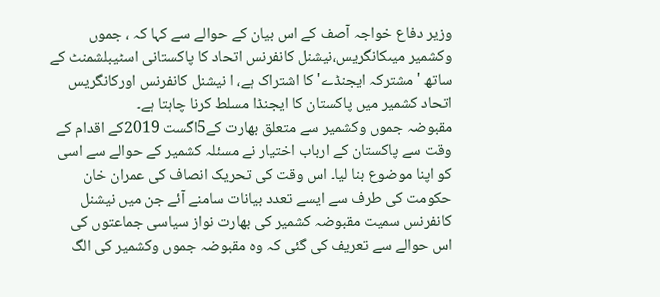وزیر دفاع خواجہ آصف کے اس بیان کے حوالے سے کہا کہ ، جموں وکشمیر میںکانگریس،نیشنل کانفرنس اتحاد کا پاکستانی اسٹیبلشمنٹ کے ساتھ 'مشترکہ ایجنڈے' کا اشتراک ہے، ا نیشنل کانفرنس اورکانگریس اتحاد کشمیر میں پاکستان کا ایجنڈا مسلط کرنا چاہتا ہے۔
مقبوضہ جموں وکشمیر سے متعلق بھارت کے5اگست 2019کے اقدام کے وقت سے پاکستان کے ارباب اختیار نے مسئلہ کشمیر کے حوالے سے اسی کو اپنا موضوع بنا لیا۔ اس وقت کی تحریک انصاف کی عمران خان حکومت کی طرف سے ایسے تعدد بیانات سامنے آئے جن میں نیشنل کانفرنس سمیت مقبوضہ کشمیر کی بھارت نواز سیاسی جماعتوں کی اس حوالے سے تعریف کی گئی کہ وہ مقبوضہ جموں وکشمیر کی الگ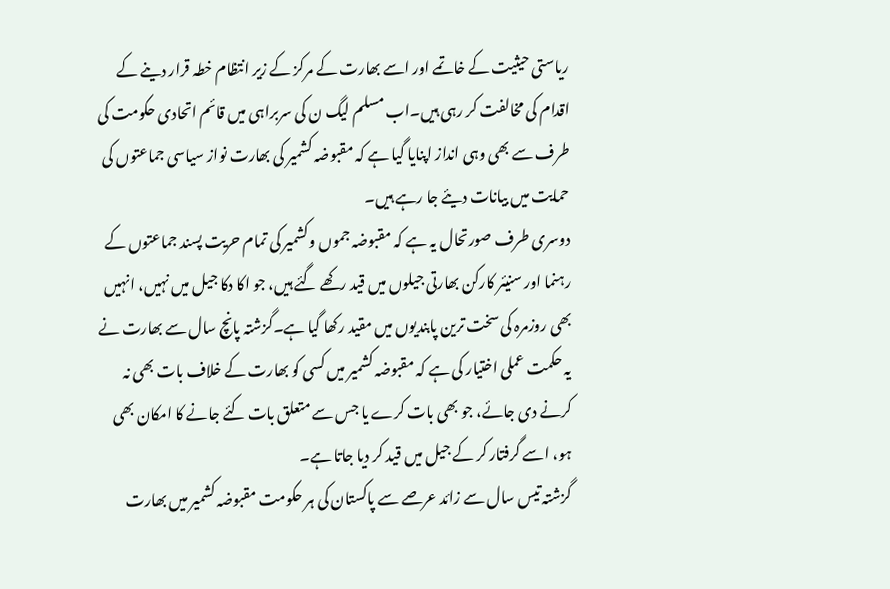ریاستی حیثیت کے خاتمے اور اسے بھارت کے مرکز کے زیر انتظام خطہ قرار دینے کے اقدام کی مخالفت کر رہی ہیں۔اب مسلم لیگ ن کی سربراہی میں قائم اتحادی حکومت کی طرف سے بھی وہی انداز اپنایا گیا ہے کہ مقبوضہ کشمیر کی بھارت نواز سیاسی جماعتوں کی حمایت میں بیانات دیئے جا رہے ہیں۔
دوسری طرف صورتحال یہ ہے کہ مقبوضہ جموں وکشمیر کی تمام حریت پسند جماعتوں کے رہنما اور سنیئر کارکن بھارتی جیلوں میں قید رکھے گئے ہیں، جو اکا دکا جیل میں نہیں، انہیں بھی روزمرہ کی سخت ترین پابندیوں میں مقید رکھا گیا ہے۔گزشتہ پانچ سال سے بھارت نے یہ حکمت عملی اختیار کی ہے کہ مقبوضہ کشمیر میں کسی کو بھارت کے خلاف بات بھی نہ کرنے دی جائے، جو بھی بات کرے یا جس سے متعلق بات کئے جانے کا امکان بھی ہو، اسے گرفتار کر کے جیل میں قید کر دیا جاتا ہے۔
گزشتہ تیس سال سے زائد عرصے سے پاکستان کی ہر حکومت مقبوضہ کشمیر میں بھارت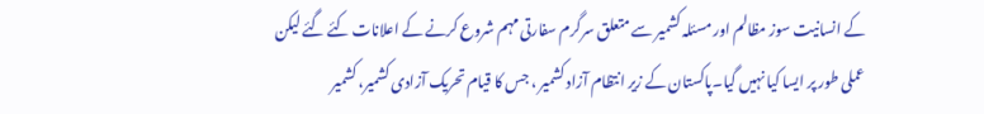کے انسانیت سوز مظالم اور مسئلہ کشمیر سے متعلق سرگرم سفارتی مہم شروع کرنے کے اعلانات کئے گئے لیکن عملی طور پر ایسا کیا نہیں گیا۔پاکستان کے زیر انتظام آزاد کشمیر ، جس کا قیام تحریک آزادی کشمیر، کشمیر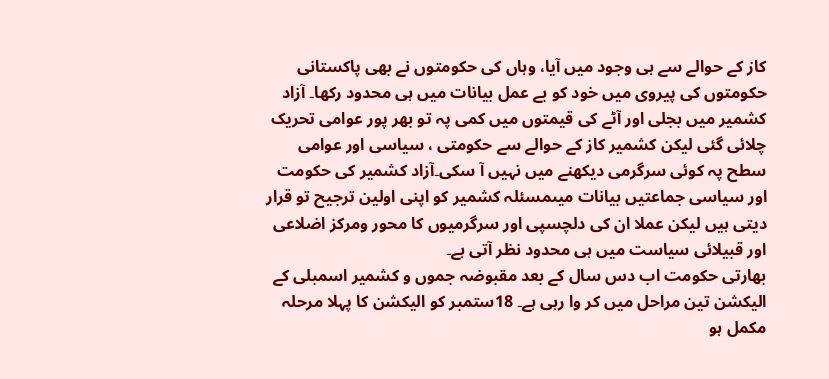کاز کے حوالے سے ہی وجود میں آیا، وہاں کی حکومتوں نے بھی پاکستانی حکومتوں کی پیروی میں خود کو بے عمل بیانات میں ہی محدود رکھا۔ آزاد کشمیر میں بجلی اور آٹے کی قیمتوں میں کمی پہ تو بھر پور عوامی تحریک چلائی گئی لیکن کشمیر کاز کے حوالے سے حکومتی ، سیاسی اور عوامی سطح پہ کوئی سرگرمی دیکھنے میں نہیں آ سکی۔آزاد کشمیر کی حکومت اور سیاسی جماعتیں بیانات میںمسئلہ کشمیر کو اپنی اولین ترجیح تو قرار دیتی ہیں لیکن عملا ان کی دلچسپی اور سرگرمیوں کا محور ومرکز اضلاعی اور قبیلائی سیاست میں ہی محدود نظر آتی ہے۔
بھارتی حکومت اب دس سال کے بعد مقبوضہ جموں و کشمیر اسمبلی کے الیکشن تین مراحل میں کر وا رہی ہے۔ 18ستمبر کو الیکشن کا پہلا مرحلہ مکمل ہو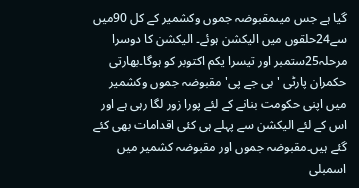گیا ہے جس میںمقبوضہ جموں وکشمیر کے کل 90میں سے24حلقوں میں الیکشن ہوئے۔ الیکشن کا دوسرا مرحلہ25ستمبر اور تیسرا یکم اکتوبر کو ہوگا۔بھارتی حکمران پارٹی ' بی جے پی' مقبوضہ جموں وکشمیر میں اپنی حکومت بنانے کے لئے پورا زور لگا رہی ہے اور اس کے لئے الیکشن سے پہلے ہی کئی اقدامات بھی کئے گئے ہیں۔مقبوضہ جموں اور مقبوضہ کشمیر میں اسمبلی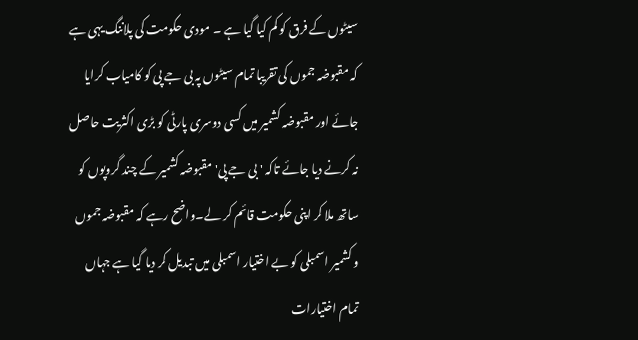سیٹوں کے فرق کو کم کیا گیا ہے ۔ مودی حکومت کی پلاننگ یہی ہے کہ مقبوضہ جموں کی تقریبا تمام سیٹوں پہ بی جے پی کو کامیاب کرایا جائے اور مقبوضہ کشمیر میں کسی دوسری پارٹی کو بڑی اکثریت حاصل نہ کرنے دیا جائے تاکہ ' بی جے پی' مقبوضہ کشمیر کے چند گروپوں کو ساتھ ملا کر اپنی حکومت قائم کر لے۔واضح رہے کہ مقبوضہ جموں و کشمیر اسمبلی کو بے اختیار اسمبلی میں تبدیل کر دیا گیا ہے جہاں تمام اختیارات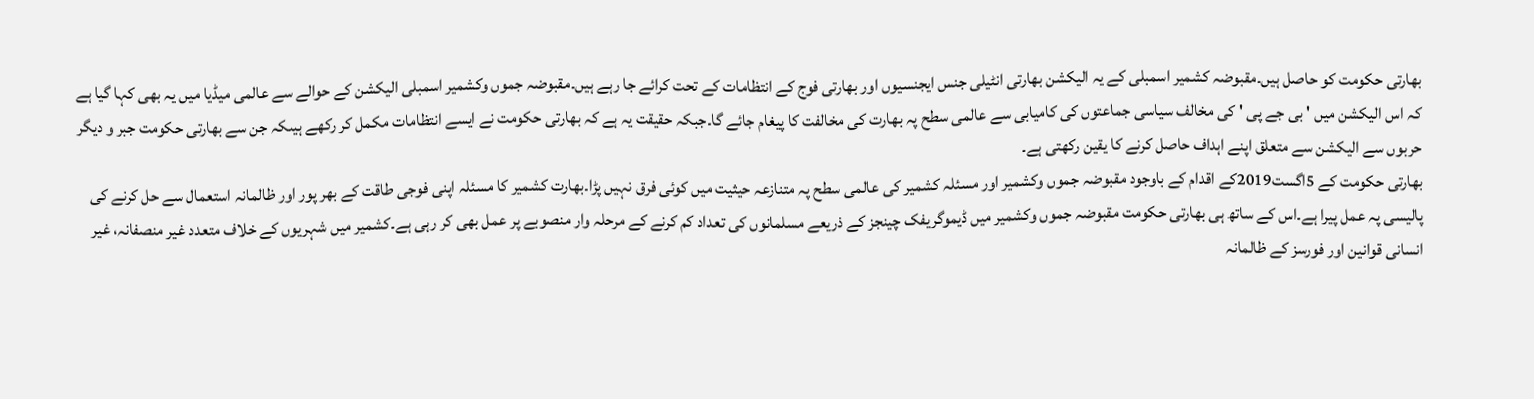بھارتی حکومت کو حاصل ہیں۔مقبوضہ کشمیر اسمبلی کے یہ الیکشن بھارتی انٹیلی جنس ایجنسیوں اور بھارتی فوج کے انتظامات کے تحت کرائے جا رہے ہیں۔مقبوضہ جموں وکشمیر اسمبلی الیکشن کے حوالے سے عالمی میڈیا میں یہ بھی کہا گیا ہے کہ اس الیکشن میں ' بی جے پی ' کی مخالف سیاسی جماعتوں کی کامیابی سے عالمی سطح پہ بھارت کی مخالفت کا پیغام جائے گا۔جبکہ حقیقت یہ ہے کہ بھارتی حکومت نے ایسے انتظامات مکمل کر رکھے ہیںکہ جن سے بھارتی حکومت جبر و دیگر حربوں سے الیکشن سے متعلق اپنے اہداف حاصل کرنے کا یقین رکھتی ہے۔
بھارتی حکومت کے 5اگست2019کے اقدام کے باوجود مقبوضہ جموں وکشمیر اور مسئلہ کشمیر کی عالمی سطح پہ متنازعہ حیثیت میں کوئی فرق نہیں پڑا۔بھارت کشمیر کا مسئلہ اپنی فوجی طاقت کے بھر پور اور ظالمانہ استعمال سے حل کرنے کی پالیسی پہ عمل پیرا ہے۔اس کے ساتھ ہی بھارتی حکومت مقبوضہ جموں وکشمیر میں ڈیموگریفک چینجز کے ذریعے مسلمانوں کی تعداد کم کرنے کے مرحلہ وار منصوبے پر عمل بھی کر رہی ہے۔کشمیر میں شہریوں کے خلاف متعدد غیر منصفانہ، غیر انسانی قوانین اور فورسز کے ظالمانہ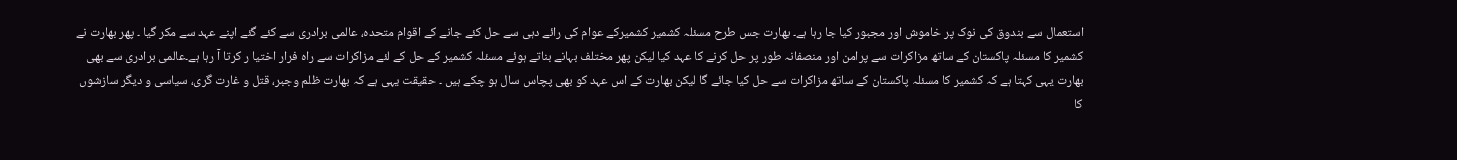استعمال سے بندوق کی نوک پر خاموش اور مجبور کیا جا رہا ہے۔ بھارت جس طرح مسئلہ کشمیر کشمیرکے عوام کی رائے دہی سے حل کئے جانے کے اقوام متحدہ، عالمی برادری سے کئے گئے اپنے عہد سے مکر گیا ۔ پھر بھارت نے کشمیر کا مسئلہ پاکستان کے ساتھ مزاکرات سے پرامن اور منصفانہ طور پر حل کرنے کا عہد کیا لیکن پھر مختلف بہانے بناتے ہوئے مسئلہ کشمیر کے حل کے لئے مزاکرات سے راہ فرار اختیا ر کرتا آ رہا ہے۔عالمی برادری سے بھی بھارت یہی کہتا ہے کہ کشمیر کا مسئلہ پاکستان کے ساتھ مزاکرات سے حل کیا جائے گا لیکن بھارت کے اس عہد کو بھی پچاس سال ہو چکے ہیں ۔ حقیقت یہی ہے کہ بھارت ظلم وجبر، قتل و غارت گری، سیاسی و دیگر سازشوں کا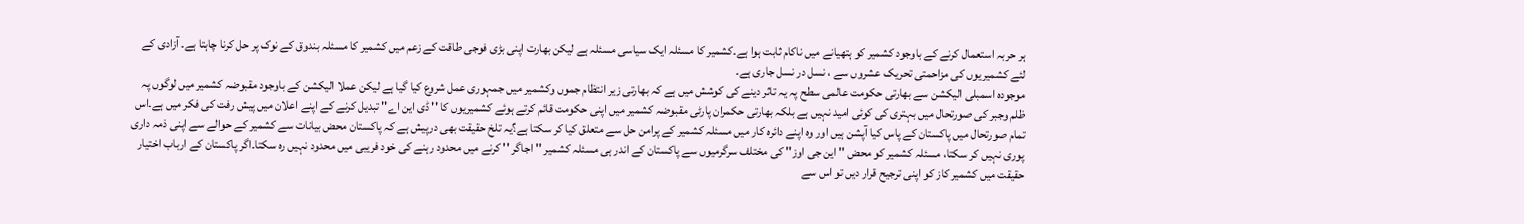ہر حربہ استعمال کرنے کے باوجود کشمیر کو ہتھیانے میں ناکام ثابت ہوا ہے۔کشمیر کا مسئلہ ایک سیاسی مسئلہ ہے لیکن بھارت اپنی بڑی فوجی طاقت کے زعم میں کشمیر کا مسئلہ بندوق کے نوک پر حل کرنا چاہتا ہے۔ آزادی کے لئے کشمیریوں کی مزاحمتی تحریک عشروں سے ، نسل در نسل جاری ہے۔
موجودہ اسمبلی الیکشن سے بھارتی حکومت عالمی سطح پہ یہ تاثر دینے کی کوشش میں ہے کہ بھارتی زیر انتظام جموں وکشمیر میں جمہوری عمل شروع کیا گیا ہے لیکن عملا الیکشن کے باوجود مقبوضہ کشمیر میں لوگوں پہ ظلم وجبر کی صورتحال میں بہتری کی کوئی امید نہیں ہے بلکہ بھارتی حکمران پارٹی مقبوضہ کشمیر میں اپنی حکومت قائم کرتے ہوئے کشمیریوں کا '' ڈی این اے'' تبدیل کرنے کے اپنے اعلان میں پیش رفت کی فکر میں ہے۔اس تمام صورتحال میں پاکستان کے پاس کیا آپشن ہیں اور وہ اپنے دائرہ کار میں مسئلہ کشمیر کے پرامن حل سے متعلق کیا کر سکتا ہے؟یہ تلخ حقیقت بھی درپیش ہے کہ پاکستان محض بیانات سے کشمیر کے حوالے سے اپنی ذمہ داری پوری نہیں کر سکتا، مسئلہ کشمیر کو محض '' این جی اوز'' کی مختلف سرگرمیوں سے پاکستان کے اندر ہی مسئلہ کشمیر '' اجاگر '' کرنے میں محدود رہنے کی خود فریبی میں محدود نہیں رہ سکتا۔اگر پاکستان کے ارباب اختیار حقیقت میں کشمیر کاز کو اپنی ترجیح قرار دیں تو اس سے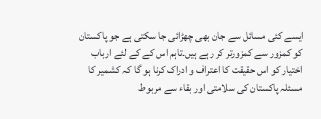ایسے کئی مسائل سے جان بھی چھڑائی جا سکتی ہے جو پاکستان کو کمزور سے کمزورتر کر رہے ہیں۔تاہم اس کے کے لئے ارباب اختیار کو اس حقیقت کا اعتراف و ادراک کرنا ہو گا کہ کشمیر کا مسئلہ پاکستان کی سلامتی اور بقاء سے مربوط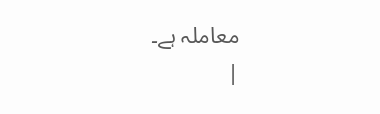معاملہ ہے۔
|